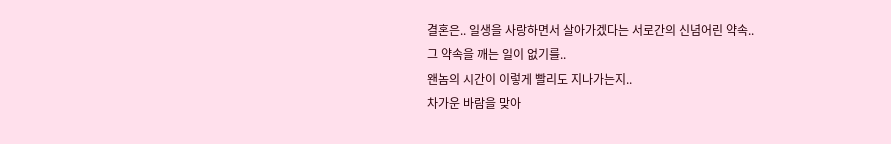결혼은.. 일생을 사랑하면서 살아가겠다는 서로간의 신념어린 약속..
그 약속을 깨는 일이 없기를..
왠놈의 시간이 이렇게 빨리도 지나가는지..
차가운 바람을 맞아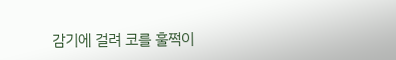감기에 걸려 코를 훌쩍이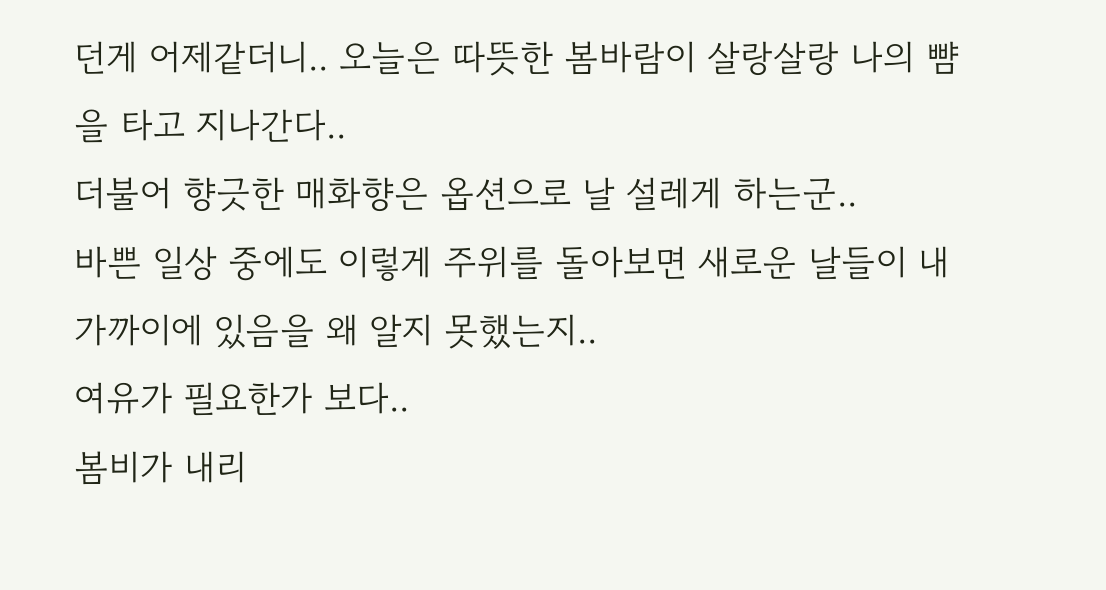던게 어제같더니.. 오늘은 따뜻한 봄바람이 살랑살랑 나의 뺨을 타고 지나간다..
더불어 향긋한 매화향은 옵션으로 날 설레게 하는군..
바쁜 일상 중에도 이렇게 주위를 돌아보면 새로운 날들이 내 가까이에 있음을 왜 알지 못했는지..
여유가 필요한가 보다..
봄비가 내리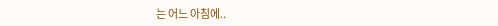는 어느 아침에..